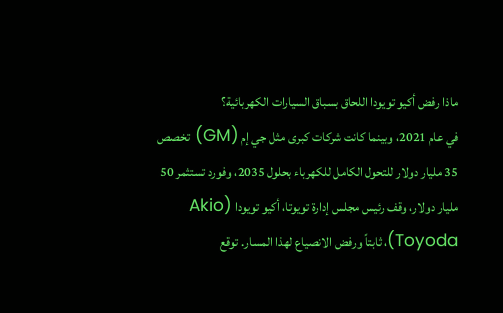ماذا رفض أكيو تويودا اللحاق بسباق السيارات الكهربائية؟
في عام 2021، وبينما كانت شركات كبرى مثل جي إم (GM) تخصص 35 مليار دولار للتحول الكامل للكهرباء بحلول 2035، وفورد تستثمر 50 مليار دولار، وقف رئيس مجلس إدارة تويوتا، أكيو تويودا (Akio Toyoda)، ثابتاً ورفض الانصياع لهذا المسار. توقع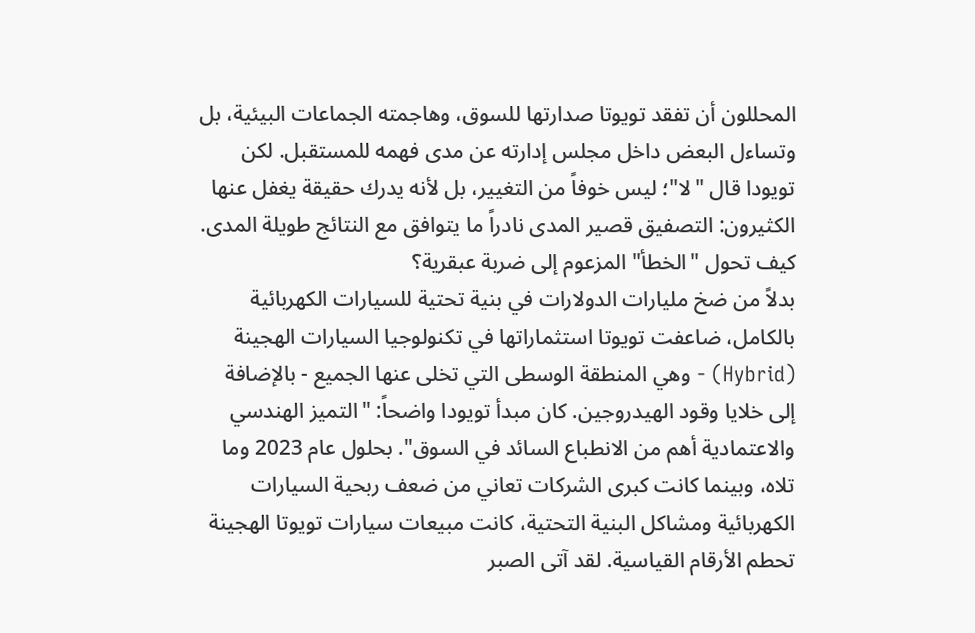المحللون أن تفقد تويوتا صدارتها للسوق، وهاجمته الجماعات البيئية، بل وتساءل البعض داخل مجلس إدارته عن مدى فهمه للمستقبل. لكن تويودا قال "لا"؛ ليس خوفاً من التغيير، بل لأنه يدرك حقيقة يغفل عنها الكثيرون: التصفيق قصير المدى نادراً ما يتوافق مع النتائج طويلة المدى.
كيف تحول "الخطأ" المزعوم إلى ضربة عبقرية؟
بدلاً من ضخ مليارات الدولارات في بنية تحتية للسيارات الكهربائية بالكامل، ضاعفت تويوتا استثماراتها في تكنولوجيا السيارات الهجينة (Hybrid) - وهي المنطقة الوسطى التي تخلى عنها الجميع - بالإضافة إلى خلايا وقود الهيدروجين. كان مبدأ تويودا واضحاً: "التميز الهندسي والاعتمادية أهم من الانطباع السائد في السوق". بحلول عام 2023 وما تلاه، وبينما كانت كبرى الشركات تعاني من ضعف ربحية السيارات الكهربائية ومشاكل البنية التحتية، كانت مبيعات سيارات تويوتا الهجينة تحطم الأرقام القياسية. لقد آتى الصبر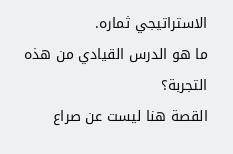الاستراتيجي ثماره.
ما هو الدرس القيادي من هذه التجربة؟
القصة هنا ليست عن صراع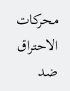محركات الاحتراق ضد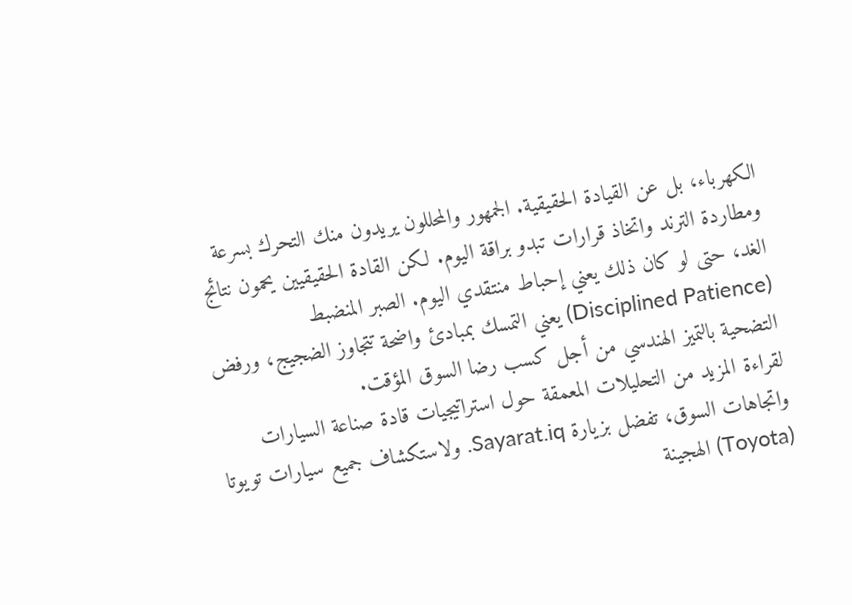الكهرباء، بل عن القيادة الحقيقية. الجمهور والمحللون يريدون منك التحرك بسرعة ومطاردة الترند واتخاذ قرارات تبدو براقة اليوم. لكن القادة الحقيقيين يحمون نتائج الغد، حتى لو كان ذلك يعني إحباط منتقدي اليوم. الصبر المنضبط (Disciplined Patience) يعني التمسك بمبادئ واضحة تتجاوز الضجيج، ورفض التضحية بالتميز الهندسي من أجل كسب رضا السوق المؤقت.
لقراءة المزيد من التحليلات المعمقة حول استراتيجيات قادة صناعة السيارات واتجاهات السوق، تفضل بزيارة Sayarat.iq. ولاستكشاف جميع سيارات تويوتا (Toyota) الهجينة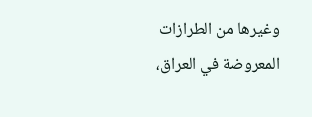وغيرها من الطرازات المعروضة في العراق،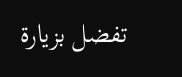تفضل بزيارة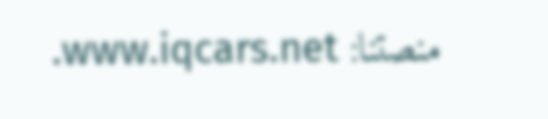منصتنا: www.iqcars.net.